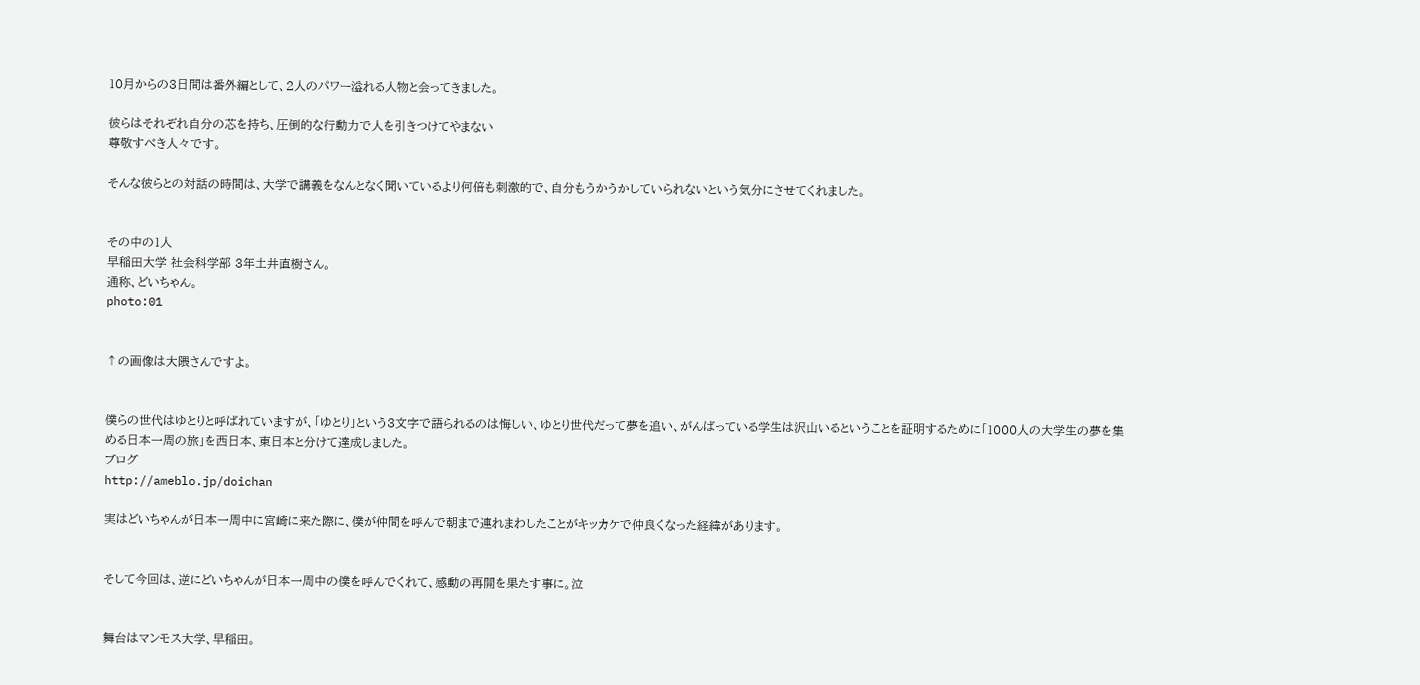10月からの3日間は番外編として、2人のパワー溢れる人物と会ってきました。

彼らはそれぞれ自分の芯を持ち、圧倒的な行動力で人を引きつけてやまない
尊敬すべき人々です。

そんな彼らとの対話の時間は、大学で講義をなんとなく聞いているより何倍も刺激的で、自分もうかうかしていられないという気分にさせてくれました。


その中の1人
早稲田大学 社会科学部 3年土井直樹さん。
通称、どいちゃん。
photo:01


↑の画像は大隈さんですよ。


僕らの世代はゆとりと呼ばれていますが、「ゆとり」という3文字で語られるのは悔しい、ゆとり世代だって夢を追い、がんばっている学生は沢山いるということを証明するために「1000人の大学生の夢を集める日本一周の旅」を西日本、東日本と分けて達成しました。
ブログ
http://ameblo.jp/doichan

実はどいちゃんが日本一周中に宮崎に来た際に、僕が仲間を呼んで朝まで連れまわしたことがキッカケで仲良くなった経緯があります。


そして今回は、逆にどいちゃんが日本一周中の僕を呼んでくれて、感動の再開を果たす事に。泣


舞台はマンモス大学、早稲田。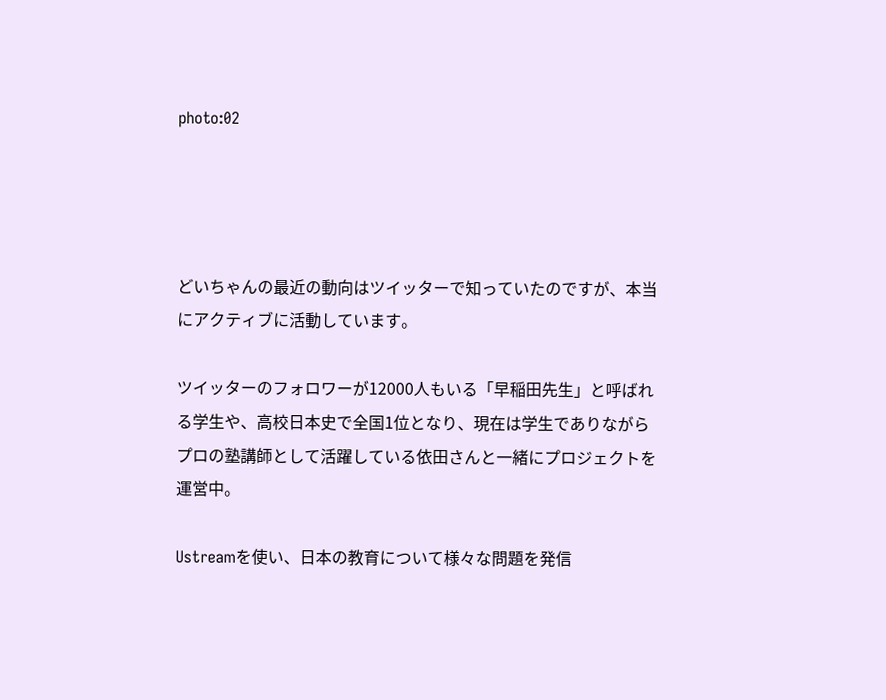photo:02




どいちゃんの最近の動向はツイッターで知っていたのですが、本当にアクティブに活動しています。

ツイッターのフォロワーが12000人もいる「早稲田先生」と呼ばれる学生や、高校日本史で全国1位となり、現在は学生でありながらプロの塾講師として活躍している依田さんと一緒にプロジェクトを運営中。

Ustreamを使い、日本の教育について様々な問題を発信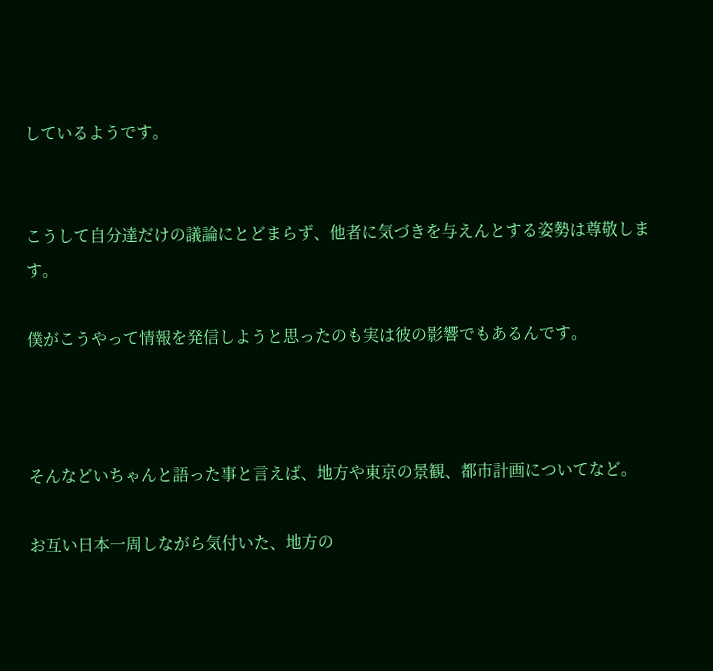しているようです。


こうして自分達だけの議論にとどまらず、他者に気づきを与えんとする姿勢は尊敬します。

僕がこうやって情報を発信しようと思ったのも実は彼の影響でもあるんです。



そんなどいちゃんと語った事と言えば、地方や東京の景観、都市計画についてなど。

お互い日本一周しながら気付いた、地方の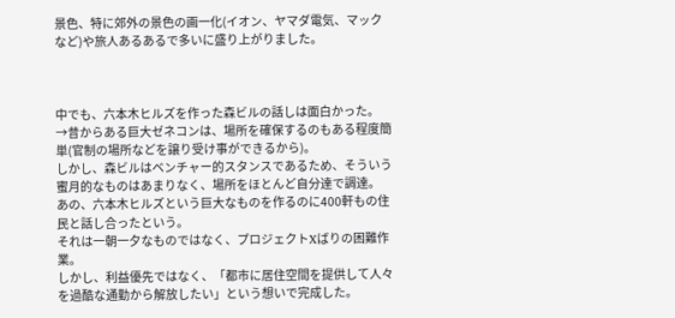景色、特に郊外の景色の画一化(イオン、ヤマダ電気、マックなど)や旅人あるあるで多いに盛り上がりました。



中でも、六本木ヒルズを作った森ビルの話しは面白かった。
→昔からある巨大ゼネコンは、場所を確保するのもある程度簡単(官制の場所などを譲り受け事ができるから)。
しかし、森ビルはベンチャー的スタンスであるため、そういう蜜月的なものはあまりなく、場所をほとんど自分達で調達。
あの、六本木ヒルズという巨大なものを作るのに400軒もの住民と話し合ったという。
それは一朝一夕なものではなく、プロジェクトXばりの困難作業。
しかし、利益優先ではなく、「都市に居住空間を提供して人々を過酷な通勤から解放したい」という想いで完成した。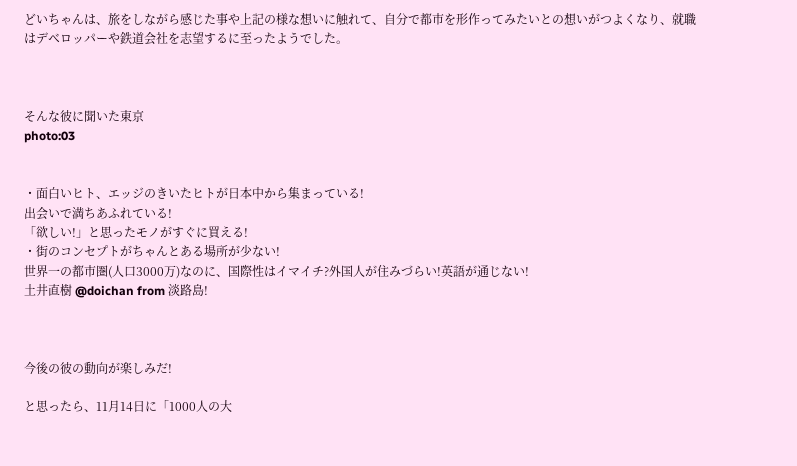どいちゃんは、旅をしながら感じた事や上記の様な想いに触れて、自分で都市を形作ってみたいとの想いがつよくなり、就職はデベロッパーや鉄道会社を志望するに至ったようでした。



そんな彼に聞いた東京
photo:03


・面白いヒト、エッジのきいたヒトが日本中から集まっている!
出会いで満ちあふれている!
「欲しい!」と思ったモノがすぐに買える!
・街のコンセプトがちゃんとある場所が少ない!
世界一の都市圏(人口3000万)なのに、国際性はイマイチ?外国人が住みづらい!英語が通じない!
土井直樹 @doichan from 淡路島!



今後の彼の動向が楽しみだ!

と思ったら、11月14日に「1000人の大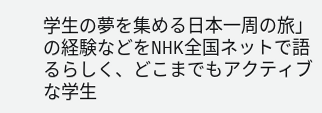学生の夢を集める日本一周の旅」の経験などをNHK全国ネットで語るらしく、どこまでもアクティブな学生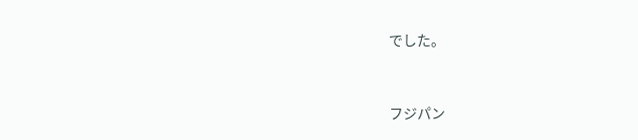でした。


フジパン